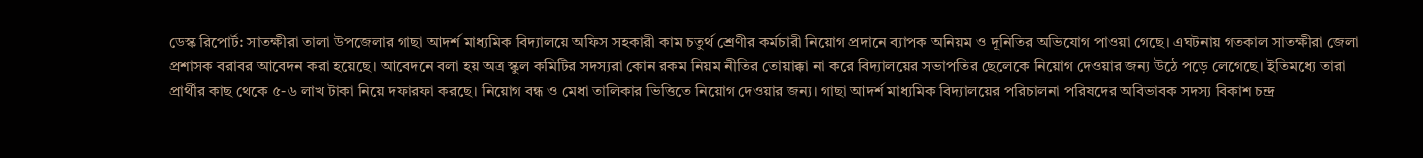ডেস্ক রিপোর্ট: সাতক্ষীরা তালা উপজেলার গাছা আদর্শ মাধ্যমিক বিদ্যালয়ে অফিস সহকারী কাম চতুর্থ শ্রেণীর কর্মচারী নিয়োগ প্রদানে ব্যাপক অনিয়ম ও দূনিতির অভিযোগ পাওয়া গেছে। এঘটনায় গতকাল সাতক্ষীরা জেলা প্রশাসক বরাবর আবেদন করা হয়েছে। আবেদনে বলা হয় অত্র স্কুল কমিটির সদস্যরা কোন রকম নিয়ম নীতির তোয়াক্কা না করে বিদ্যালয়ের সভাপতির ছেলেকে নিয়োগ দেওয়ার জন্য উঠে পড়ে লেগেছে। ইতিমধ্যে তারা প্রার্থীর কাছ থেকে ৫-৬ লাখ টাকা নিয়ে দফারফা করছে। নিয়োগ বন্ধ ও মেধা তালিকার ভিত্তিতে নিয়োগ দেওয়ার জন্য। গাছা আদর্শ মাধ্যমিক বিদ্যালয়ের পরিচালনা পরিষদের অবিভাবক সদস্য বিকাশ চন্দ্র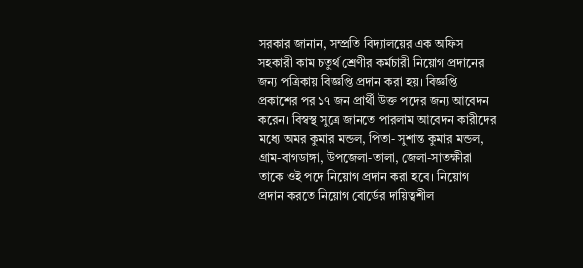সরকার জানান, সম্প্রতি বিদ্যালয়ের এক অফিস সহকারী কাম চতুর্থ শ্রেণীর কর্মচারী নিয়োগ প্রদানের জন্য পত্রিকায় বিজ্ঞপ্তি প্রদান করা হয়। বিজ্ঞপ্তি প্রকাশের পর ১৭ জন প্রার্থী উক্ত পদের জন্য আবেদন করেন। বিস্বস্থ সুত্রে জানতে পারলাম আবেদন কারীদের মধ্যে অমর কুমার মন্ডল, পিতা- সুশান্ত কুমার মন্ডল, গ্রাম-বাগডাঙ্গা, উপজেলা-তালা, জেলা-সাতক্ষীরা তাকে ওই পদে নিয়োগ প্রদান করা হবে। নিয়োগ প্রদান করতে নিয়োগ বোর্ডের দায়িত্বশীল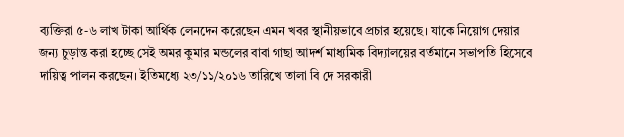ব্যক্তিরা ৫-৬ লাখ টাকা আর্থিক লেনদেন করেছেন এমন খবর স্থানীয়ভাবে প্রচার হয়েছে। যাকে নিয়োগ দেয়ার জন্য চুড়ান্ত করা হচ্ছে সেই অমর কুমার মন্ডলের বাবা গাছা আদর্শ মাধ্যমিক বিদ্যালয়ের বর্তমানে সভাপতি হিসেবে দায়িত্ব পালন করছেন। ইতিমধ্যে ২৩/১১/২০১৬ তারিখে তালা বি দে সরকারী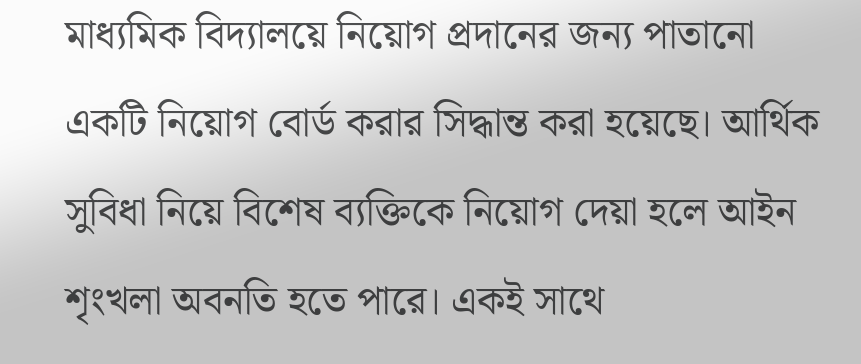মাধ্যমিক বিদ্যালয়ে নিয়োগ প্রদানের জন্য পাতানো একটি নিয়োগ বোর্ড করার সিদ্ধান্ত করা হয়েছে। আর্থিক সুবিধা নিয়ে বিশেষ ব্যক্তিকে নিয়োগ দেয়া হলে আইন শৃংখলা অবনতি হতে পারে। একই সাথে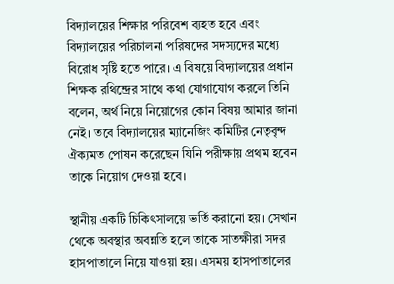বিদ্যালয়ের শিক্ষার পরিবেশ ব্যহত হবে এবং বিদ্যালয়ের পরিচালনা পরিষদের সদস্যদের মধ্যে বিরোধ সৃষ্টি হতে পারে। এ বিষয়ে বিদ্যালয়ের প্রধান শিক্ষক রথিন্দ্রের সাথে কথা যোগাযোগ করলে তিনি বলেন, অর্থ নিয়ে নিয়োগের কোন বিষয় আমার জানা নেই। তবে বিদ্যালয়ের ম্যানেজিং কমিটির নেতৃবৃন্দ ঐক্যমত পোষন করেছেন যিনি পরীক্ষায় প্রথম হবেন তাকে নিয়োগ দেওয়া হবে।

স্থানীয় একটি চিকিৎসালয়ে ভর্তি করানো হয়। সেখান থেকে অবস্থার অবন্নতি হলে তাকে সাতক্ষীরা সদর হাসপাতালে নিয়ে যাওয়া হয়। এসময় হাসপাতালের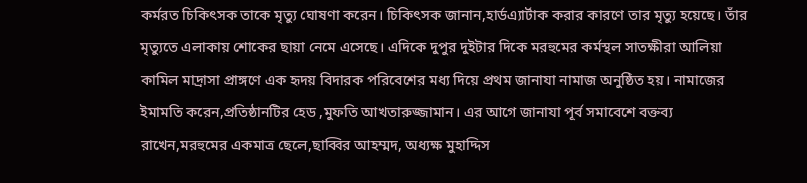কর্মরত চিকিৎসক তাকে মৃত্যু ঘোষণা করেন। চিকিৎসক জানান,হার্ডএ্যার্টাক করার কারণে তার মৃত্যু হয়েছে। তাঁর মৃত্যুতে এলাকায় শোকের ছায়া নেমে এসেছে। এদিকে দুপুর দুইটার দিকে মরহুমের কর্মস্থল সাতক্ষীরা আলিয়া কামিল মাদ্রাসা প্রাঙ্গণে এক হৃদয় বিদারক পরিবেশের মধ্য দিয়ে প্রথম জানাযা নামাজ অনুষ্ঠিত হয়। নামাজের ইমামতি করেন,প্রতিষ্ঠানটির হেড ,মুফতি আখতারুজ্জামান। এর আগে জানাযা পূর্ব সমাবেশে বক্তব্য রাখেন,মরহুমের একমাত্র ছেলে,ছাব্বির আহম্মদ, অধ্যক্ষ মুহাদ্দিস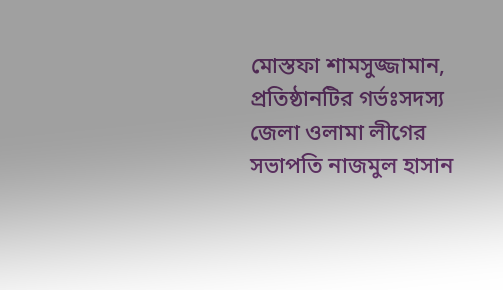মোস্তফা শামসুজ্জামান, প্রতিষ্ঠানটির গর্ভঃসদস্য জেলা ওলামা লীগের সভাপতি নাজমুল হাসান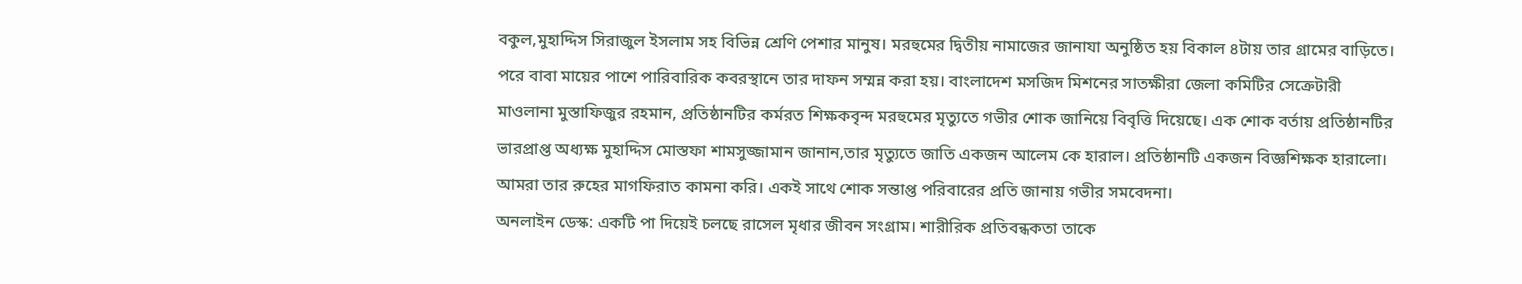বকুল,মুহাদ্দিস সিরাজুল ইসলাম সহ বিভিন্ন শ্রেণি পেশার মানুষ। মরহুমের দ্বিতীয় নামাজের জানাযা অনুষ্ঠিত হয় বিকাল ৪টায় তার গ্রামের বাড়িতে। পরে বাবা মায়ের পাশে পারিবারিক কবরস্থানে তার দাফন সম্মন্ন করা হয়। বাংলাদেশ মসজিদ মিশনের সাতক্ষীরা জেলা কমিটির সেক্রেটারী মাওলানা মুস্তাফিজুর রহমান, প্রতিষ্ঠানটির কর্মরত শিক্ষকবৃন্দ মরহুমের মৃত্যুতে গভীর শোক জানিয়ে বিবৃত্তি দিয়েছে। এক শোক বর্তায় প্রতিষ্ঠানটির ভারপ্রাপ্ত অধ্যক্ষ মুহাদ্দিস মোস্তফা শামসুজ্জামান জানান,তার মৃত্যুতে জাতি একজন আলেম কে হারাল। প্রতিষ্ঠানটি একজন বিজ্ঞশিক্ষক হারালো। আমরা তার রুহের মাগফিরাত কামনা করি। একই সাথে শোক সন্তাপ্ত পরিবারের প্রতি জানায় গভীর সমবেদনা।
অনলাইন ডেস্ক: একটি পা দিয়েই চলছে রাসেল মৃধার জীবন সংগ্রাম। শারীরিক প্রতিবন্ধকতা তাকে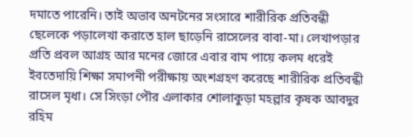দমাতে পারেনি। তাই অভাব অনটনের সংসারে শারীরিক প্রতিবন্ধী ছেলেকে পড়ালেখা করাতে হাল ছাড়েনি রাসেলের বাবা-মা। লেখাপড়ার প্রতি প্রবল আগ্রহ আর মনের জোরে এবার বাম পায়ে কলম ধরেই ইবতেদায়ি শিক্ষা সমাপনী পরীক্ষায় অংশগ্রহণ করেছে শারীরিক প্রতিবন্ধী রাসেল মৃধা। সে সিংড়া পৌর এলাকার শোলাকুড়া মহল্লার কৃষক আবদুর রহিম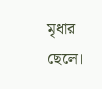মৃধার ছেলে।